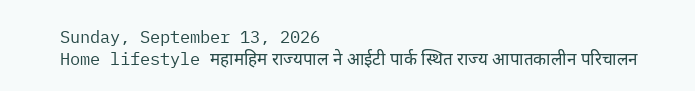Sunday, September 13, 2026
Home lifestyle महामहिम राज्यपाल ने आईटी पार्क स्थित राज्य आपातकालीन परिचालन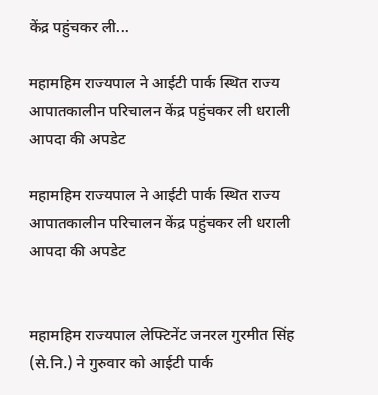केंद्र पहुंचकर ली...

महामहिम राज्यपाल ने आईटी पार्क स्थित राज्य आपातकालीन परिचालन केंद्र पहुंचकर ली धराली आपदा की अपडेट

महामहिम राज्यपाल ने आईटी पार्क स्थित राज्य आपातकालीन परिचालन केंद्र पहुंचकर ली धराली आपदा की अपडेट


महामहिम राज्यपाल लेफ्टिनेंट जनरल गुरमीत सिंह (से.नि.) ने गुरुवार को आईटी पार्क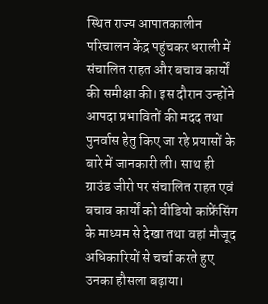स्थित राज्य आपातकालीन परिचालन केंद्र पहुंचकर धराली में संचालित राहत और बचाव कार्यों की समीक्षा की। इस दौरान उन्होंने आपदा प्रभावितों की मदद तथा पुनर्वास हेतु किए जा रहे प्रयासों के बारे में जानकारी ली। साथ ही ग्राउंड जीरो पर संचालित राहत एवं बचाव कार्यों को वीडियो कांफ्रेंसिंग के माध्यम से देखा तथा वहां मौजूद अधिकारियों से चर्चा करते हुए उनका हौसला बढ़ाया।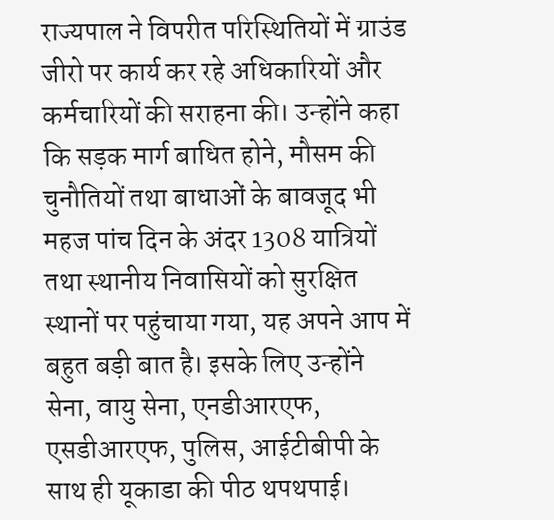राज्यपाल ने विपरीत परिस्थितियों में ग्राउंड जीरो पर कार्य कर रहे अधिकारियों और कर्मचारियों की सराहना की। उन्होंने कहा कि सड़क मार्ग बाधित होने, मौसम की चुनौतियों तथा बाधाओं के बावजूद भी महज पांच दिन के अंदर 1308 यात्रियों तथा स्थानीय निवासियों को सुरक्षित स्थानों पर पहुंचाया गया, यह अपने आप में बहुत बड़ी बात है। इसके लिए उन्होंने सेना, वायु सेना, एनडीआरएफ, एसडीआरएफ, पुलिस, आईटीबीपी के साथ ही यूकाडा की पीठ थपथपाई।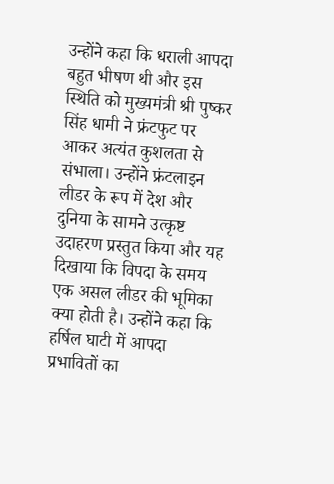उन्होंने कहा कि धराली आपदा बहुत भीषण थी और इस स्थिति को मुख्यमंत्री श्री पुष्कर सिंह धामी ने फ्रंटफुट पर आकर अत्यंत कुशलता से संभाला। उन्होंने फ्रंटलाइन लीडर के रूप में देश और दुनिया के सामने उत्कृष्ट उदाहरण प्रस्तुत किया और यह दिखाया कि विपदा के समय एक असल लीडर की भूमिका क्या होती है। उन्होंने कहा कि हर्षिल घाटी में आपदा प्रभावितों का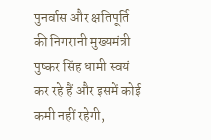पुनर्वास और क्षतिपूर्ति की निगरानी मुख्यमंत्री  पुष्कर सिंह धामी स्वयं कर रहे हैं और इसमें कोई कमी नहीं रहेगी,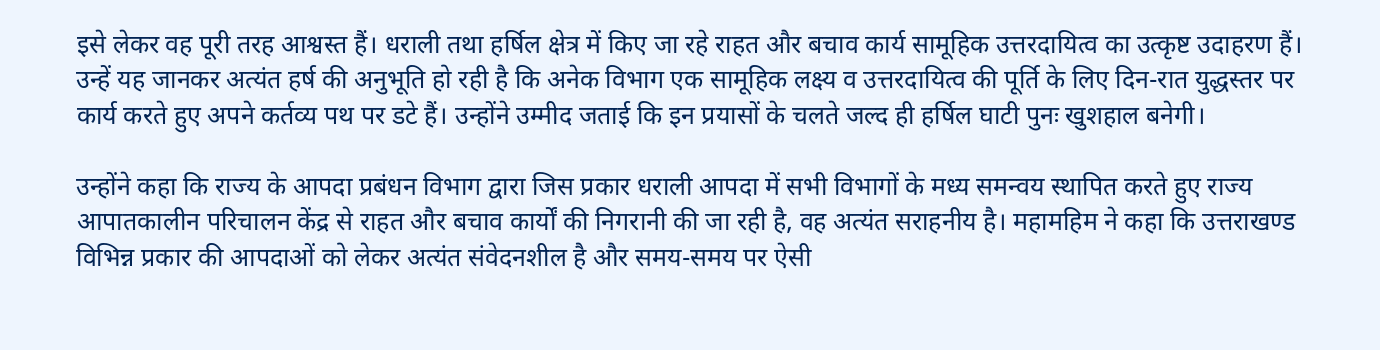इसे लेकर वह पूरी तरह आश्वस्त हैं। धराली तथा हर्षिल क्षेत्र में किए जा रहे राहत और बचाव कार्य सामूहिक उत्तरदायित्व का उत्कृष्ट उदाहरण हैं। उन्हें यह जानकर अत्यंत हर्ष की अनुभूति हो रही है कि अनेक विभाग एक सामूहिक लक्ष्य व उत्तरदायित्व की पूर्ति के लिए दिन-रात युद्धस्तर पर कार्य करते हुए अपने कर्तव्य पथ पर डटे हैं। उन्होंने उम्मीद जताई कि इन प्रयासों के चलते जल्द ही हर्षिल घाटी पुनः खुशहाल बनेगी।

उन्होंने कहा कि राज्य के आपदा प्रबंधन विभाग द्वारा जिस प्रकार धराली आपदा में सभी विभागों के मध्य समन्वय स्थापित करते हुए राज्य आपातकालीन परिचालन केंद्र से राहत और बचाव कार्यों की निगरानी की जा रही है, वह अत्यंत सराहनीय है। महामहिम ने कहा कि उत्तराखण्ड विभिन्न प्रकार की आपदाओं को लेकर अत्यंत संवेदनशील है और समय-समय पर ऐसी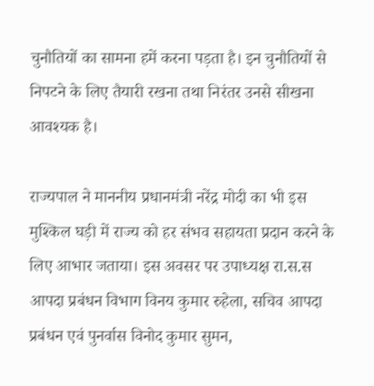चुनौतियों का सामना हमें करना पड़ता है। इन चुनौतियों से निपटने के लिए तैयारी रखना तथा निरंतर उनसे सीखना आवश्यक है।

राज्यपाल ने माननीय प्रधानमंत्री नरेंद्र मोदी का भी इस मुश्किल घड़ी में राज्य को हर संभव सहायता प्रदान करने के लिए आभार जताया। इस अवसर पर उपाध्यक्ष रा.स.स आपदा प्रबंधन विभाग विनय कुमार रुहेला, सचिव आपदा प्रबंधन एवं पुनर्वास विनोद कुमार सुमन,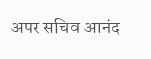अपर सचिव आनंद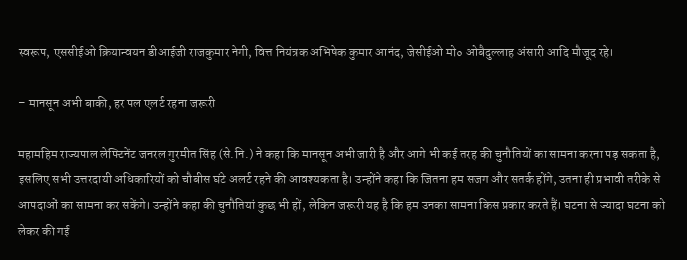स्वरूप, एससीईओ क्रियान्वयन डीआईजी राजकुमार नेगी, वित्त नियंत्रक अभिषेक कुमार आनंद, जेसीईओ मो० ओबैदुल्लाह अंसारी आदि मौजूद रहे।

– मानसून अभी बाकी, हर पल एलर्ट रहना जरूरी

महामहिम राज्यपाल लेफ्टिनेंट जनरल गुरमीत सिंह (से.नि.) ने कहा कि मानसून अभी जारी है और आगे भी कई तरह की चुनौतियों का सामना करना पड़ सकता है, इसलिए सभी उत्तरदायी अधिकारियों को चौबीस घंटे अलर्ट रहने की आवश्यकता है। उन्होंने कहा कि जितना हम सजग और सतर्क होंगे, उतना ही प्रभावी तरीके से आपदाओं का सामना कर सकेंगे। उन्होंने कहा की चुनौतियां कुछ भी हों, लेकिन जरूरी यह है कि हम उनका सामना किस प्रकार करते हैं। घटना से ज्यादा घटना को लेकर की गई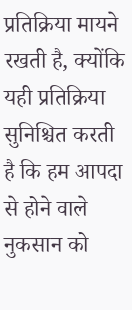प्रतिक्रिया मायने रखती है, क्योंकि यही प्रतिक्रिया सुनिश्चित करती है कि हम आपदा से होने वाले नुकसान को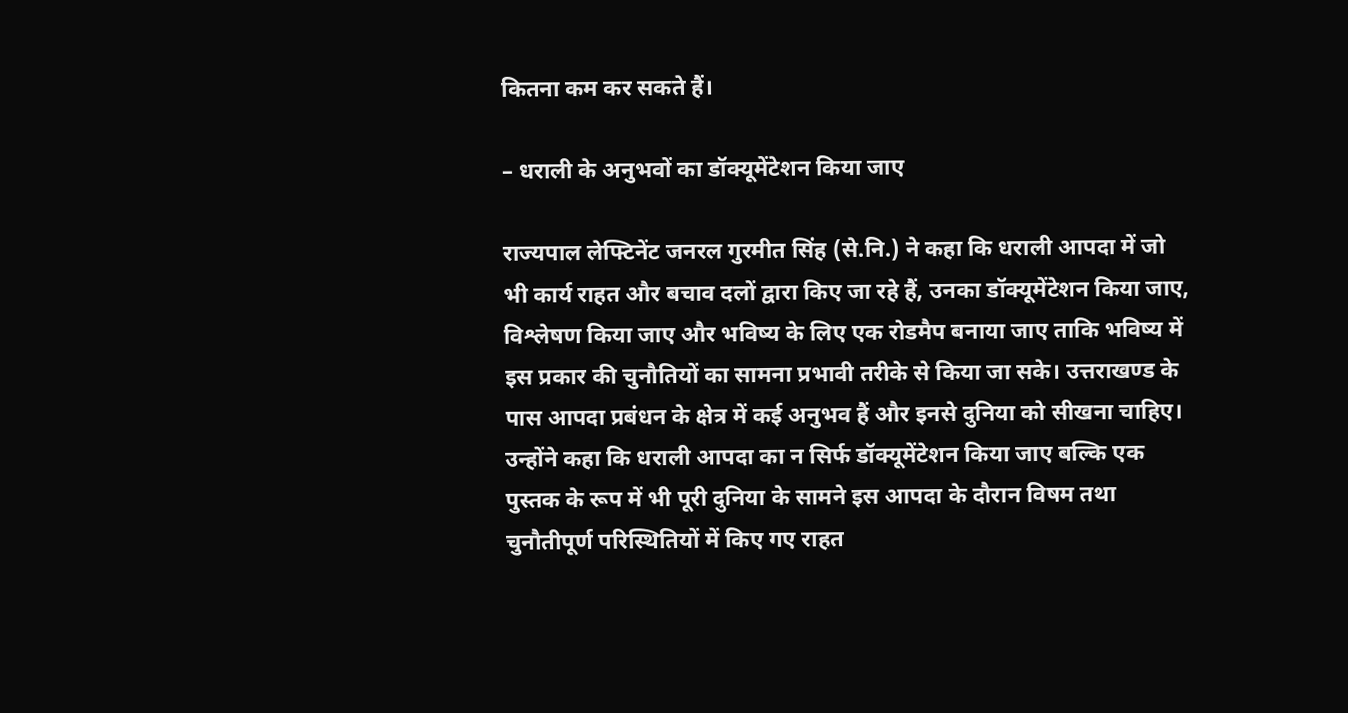कितना कम कर सकते हैं।

– धराली के अनुभवों का डॉक्यूमेंटेशन किया जाए

राज्यपाल लेफ्टिनेंट जनरल गुरमीत सिंह (से.नि.) ने कहा कि धराली आपदा में जो भी कार्य राहत और बचाव दलों द्वारा किए जा रहे हैं, उनका डॉक्यूमेंटेशन किया जाए, विश्लेषण किया जाए और भविष्य के लिए एक रोडमैप बनाया जाए ताकि भविष्य में इस प्रकार की चुनौतियों का सामना प्रभावी तरीके से किया जा सके। उत्तराखण्ड के पास आपदा प्रबंधन के क्षेत्र में कई अनुभव हैं और इनसे दुनिया को सीखना चाहिए। उन्होंने कहा कि धराली आपदा का न सिर्फ डॉक्यूमेंटेशन किया जाए बल्कि एक पुस्तक के रूप में भी पूरी दुनिया के सामने इस आपदा के दौरान विषम तथा चुनौतीपूर्ण परिस्थितियों में किए गए राहत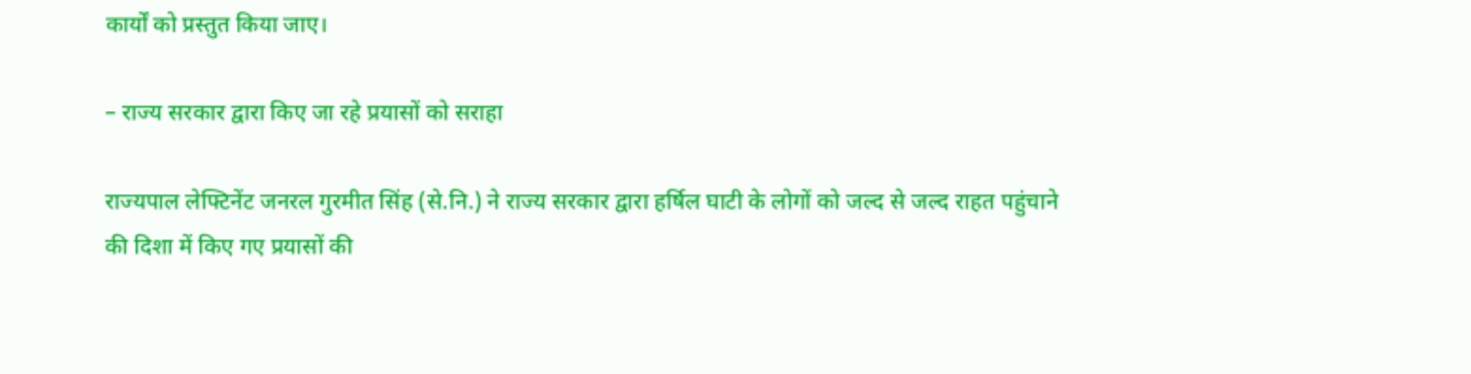कार्यों को प्रस्तुत किया जाए।

– राज्य सरकार द्वारा किए जा रहे प्रयासों को सराहा

राज्यपाल लेफ्टिनेंट जनरल गुरमीत सिंह (से.नि.) ने राज्य सरकार द्वारा हर्षिल घाटी के लोगों को जल्द से जल्द राहत पहुंचाने की दिशा में किए गए प्रयासों की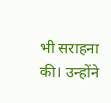भी सराहना की। उन्होंने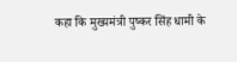कहा कि मुख्यमंत्री पुष्कर सिंह धामी के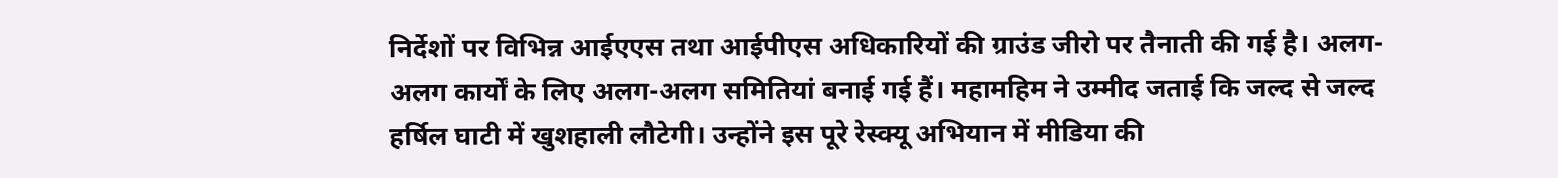निर्देशों पर विभिन्न आईएएस तथा आईपीएस अधिकारियों की ग्राउंड जीरो पर तैनाती की गई है। अलग-अलग कार्यों के लिए अलग-अलग समितियां बनाई गई हैं। महामहिम ने उम्मीद जताई कि जल्द से जल्द हर्षिल घाटी में खुशहाली लौटेगी। उन्होंने इस पूरे रेस्क्यू अभियान में मीडिया की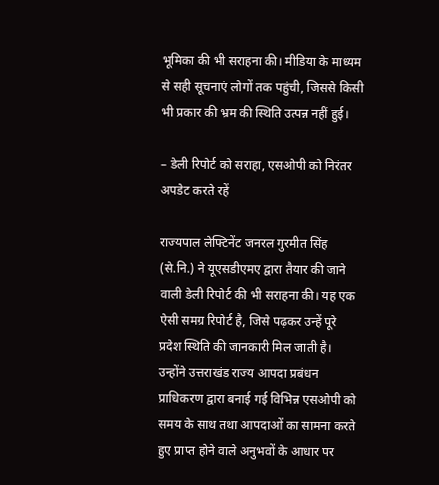भूमिका की भी सराहना की। मीडिया के माध्यम से सही सूचनाएं लोगों तक पहुंची, जिससे किसी भी प्रकार की भ्रम की स्थिति उत्पन्न नहीं हुई।

– डेली रिपोर्ट को सराहा, एसओपी को निरंतर अपडेट करते रहें

राज्यपाल लेफ्टिनेंट जनरल गुरमीत सिंह (से.नि.) ने यूएसडीएमए द्वारा तैयार की जाने वाली डेली रिपोर्ट की भी सराहना की। यह एक ऐसी समग्र रिपोर्ट है, जिसे पढ़कर उन्हें पूरे प्रदेश स्थिति की जानकारी मिल जाती है। उन्होंने उत्तराखंड राज्य आपदा प्रबंधन प्राधिकरण द्वारा बनाई गई विभिन्न एसओपी को समय के साथ तथा आपदाओं का सामना करते हुए प्राप्त होने वाले अनुभवों के आधार पर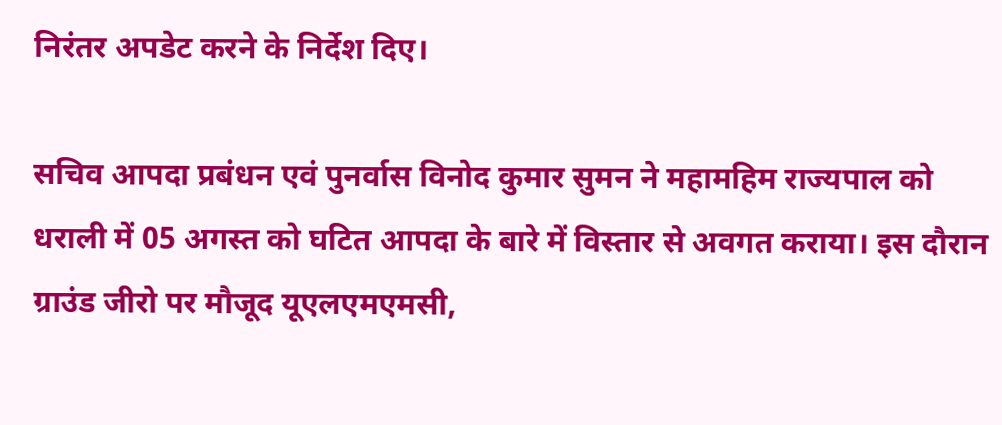निरंतर अपडेट करने के निर्देश दिए।

सचिव आपदा प्रबंधन एवं पुनर्वास विनोद कुमार सुमन ने महामहिम राज्यपाल को धराली में 05 अगस्त को घटित आपदा के बारे में विस्तार से अवगत कराया। इस दौरान ग्राउंड जीरो पर मौजूद यूएलएमएमसी,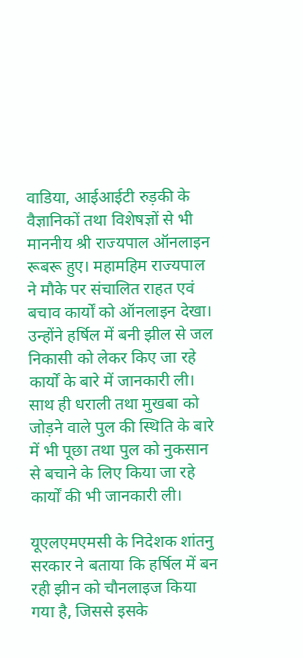वाडिया, आईआईटी रुड़की के वैज्ञानिकों तथा विशेषज्ञों से भी माननीय श्री राज्यपाल ऑनलाइन रूबरू हुए। महामहिम राज्यपाल ने मौके पर संचालित राहत एवं बचाव कार्यों को ऑनलाइन देखा। उन्होंने हर्षिल में बनी झील से जल निकासी को लेकर किए जा रहे कार्यों के बारे में जानकारी ली। साथ ही धराली तथा मुखबा को जोड़ने वाले पुल की स्थिति के बारे में भी पूछा तथा पुल को नुकसान से बचाने के लिए किया जा रहे कार्यों की भी जानकारी ली।

यूएलएमएमसी के निदेशक शांतनु सरकार ने बताया कि हर्षिल में बन रही झीन को चौनलाइज किया गया है, जिससे इसके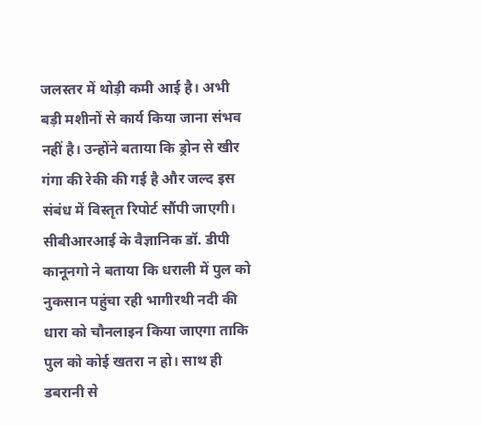जलस्तर में थोड़ी कमी आई है। अभी बड़ी मशीनों से कार्य किया जाना संभव नहीं है। उन्होंने बताया कि ड्रोन से खीर गंगा की रेकी की गई है और जल्द इस संबंध में विस्तृत रिपोर्ट सौंपी जाएगी। सीबीआरआई के वैज्ञानिक डॉ. डीपी कानूनगो ने बताया कि धराली में पुल को नुकसान पहुंचा रही भागीरथी नदी की धारा को चौनलाइन किया जाएगा ताकि पुल को कोई खतरा न हो। साथ ही डबरानी से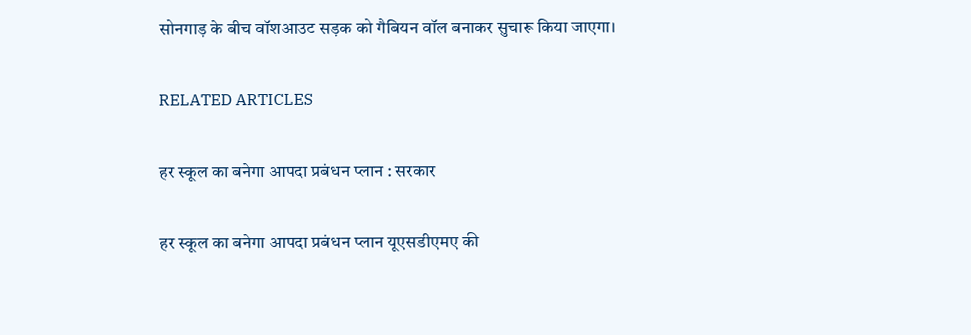सोनगाड़ के बीच वॉशआउट सड़क को गैबियन वॉल बनाकर सुचारू किया जाएगा।

RELATED ARTICLES

हर स्कूल का बनेगा आपदा प्रबंधन प्लान : सरकार

हर स्कूल का बनेगा आपदा प्रबंधन प्लान यूएसडीएमए की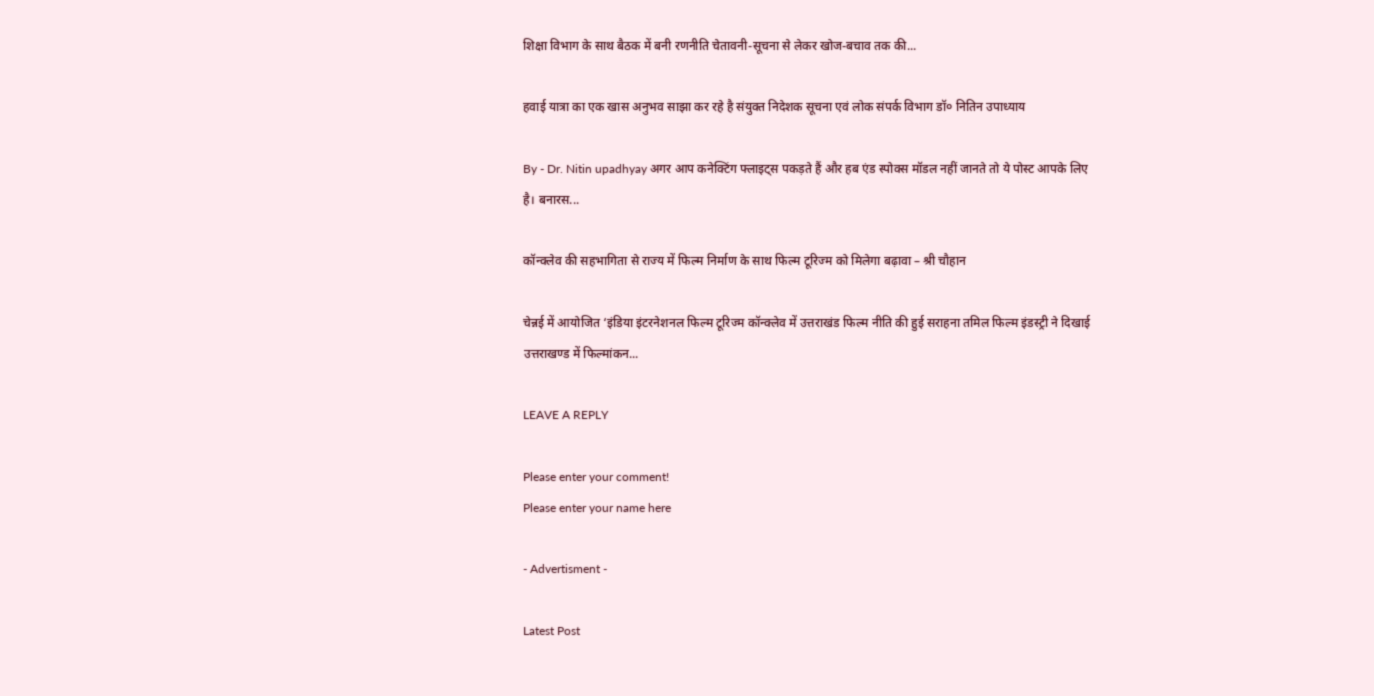शिक्षा विभाग के साथ बैठक में बनी रणनीति चेतावनी-सूचना से लेकर खोज-बचाव तक की...

हवाई यात्रा का एक खास अनुभव साझा कर रहे है संयुक्त निदेशक सूचना एवं लोक संपर्क विभाग डॉ० नितिन उपाध्याय

By - Dr. Nitin upadhyay अगर आप कनेक्टिंग फ्लाइट्स पकड़ते हैं और हब एंड स्पोक्स मॉडल नहीं जानते तो ये पोस्ट आपके लिए है। बनारस...

कॉन्क्लेव की सहभागिता से राज्य में फिल्म निर्माण के साथ फिल्म टूरिज्म को मिलेगा बढ़ावा – श्री चौहान

चेन्नई में आयोजित ‘इंडिया इंटरनेशनल फिल्म टूरिज्म कॉन्क्लेव में उत्तराखंड फिल्म नीति की हुई सराहना तमिल फिल्म इंडस्ट्री ने दिखाई उत्तराखण्ड में फिल्मांकन...

LEAVE A REPLY

Please enter your comment!
Please enter your name here

- Advertisment -

Latest Post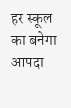हर स्कूल का बनेगा आपदा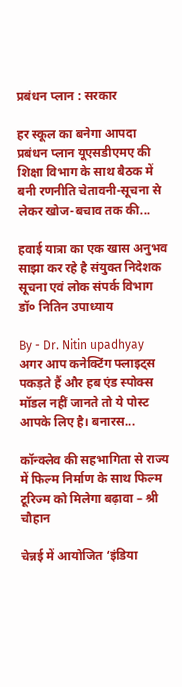प्रबंधन प्लान : सरकार

हर स्कूल का बनेगा आपदा प्रबंधन प्लान यूएसडीएमए की शिक्षा विभाग के साथ बैठक में बनी रणनीति चेतावनी-सूचना से लेकर खोज-बचाव तक की...

हवाई यात्रा का एक खास अनुभव साझा कर रहे है संयुक्त निदेशक सूचना एवं लोक संपर्क विभाग डॉ० नितिन उपाध्याय

By - Dr. Nitin upadhyay अगर आप कनेक्टिंग फ्लाइट्स पकड़ते हैं और हब एंड स्पोक्स मॉडल नहीं जानते तो ये पोस्ट आपके लिए है। बनारस...

कॉन्क्लेव की सहभागिता से राज्य में फिल्म निर्माण के साथ फिल्म टूरिज्म को मिलेगा बढ़ावा – श्री चौहान

चेन्नई में आयोजित ‘इंडिया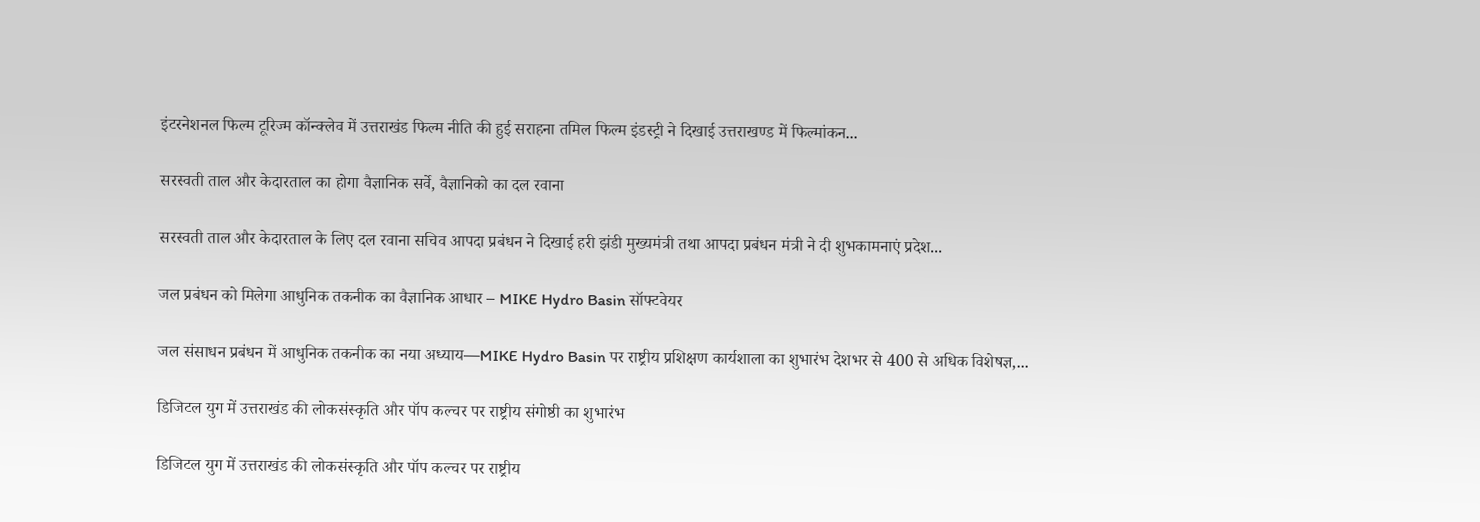इंटरनेशनल फिल्म टूरिज्म कॉन्क्लेव में उत्तराखंड फिल्म नीति की हुई सराहना तमिल फिल्म इंडस्ट्री ने दिखाई उत्तराखण्ड में फिल्मांकन...

सरस्वती ताल और केदारताल का होगा वैज्ञानिक सर्वे, वैज्ञानिको का दल रवाना

सरस्वती ताल और केदारताल के लिए दल रवाना सचिव आपदा प्रबंधन ने दिखाई हरी झंडी मुख्यमंत्री तथा आपदा प्रबंधन मंत्री ने दी शुभकामनाएं प्रदेश...

जल प्रबंधन को मिलेगा आधुनिक तकनीक का वैज्ञानिक आधार – MIKE Hydro Basin सॉफ्टवेयर

जल संसाधन प्रबंधन में आधुनिक तकनीक का नया अध्याय—MIKE Hydro Basin पर राष्ट्रीय प्रशिक्षण कार्यशाला का शुभारंभ देशभर से 400 से अधिक विशेषज्ञ,...

डिजिटल युग में उत्तराखंड की लोकसंस्कृति और पॉप कल्चर पर राष्ट्रीय संगोष्ठी का शुभारंभ

डिजिटल युग में उत्तराखंड की लोकसंस्कृति और पॉप कल्चर पर राष्ट्रीय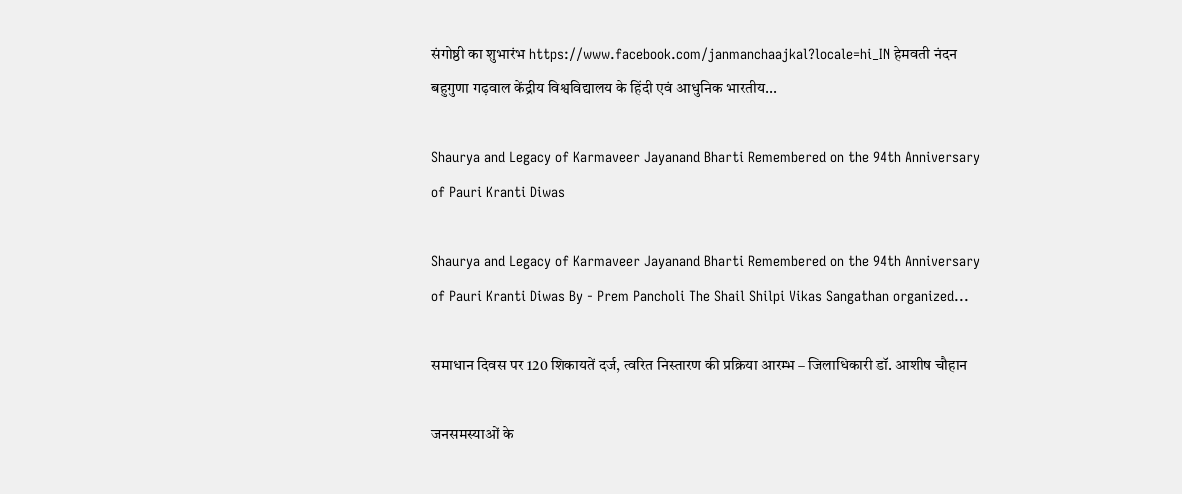संगोष्ठी का शुभारंभ https://www.facebook.com/janmanchaajkal?locale=hi_IN हेमवती नंदन बहुगुणा गढ़वाल केंद्रीय विश्वविद्यालय के हिंदी एवं आधुनिक भारतीय...

Shaurya and Legacy of Karmaveer Jayanand Bharti Remembered on the 94th Anniversary of Pauri Kranti Diwas

Shaurya and Legacy of Karmaveer Jayanand Bharti Remembered on the 94th Anniversary of Pauri Kranti Diwas By - Prem Pancholi The Shail Shilpi Vikas Sangathan organized...

समाधान दिवस पर 120 शिकायतें दर्ज, त्वरित निस्तारण की प्रक्रिया आरम्भ – जिलाधिकारी डॉ. आशीष चौहान

जनसमस्याओं के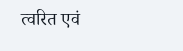त्वरित एवं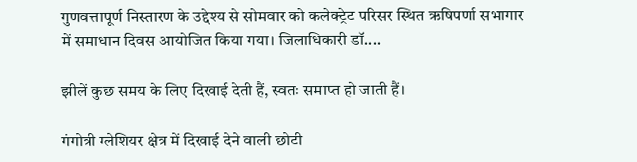गुणवत्तापूर्ण निस्तारण के उद्देश्य से सोमवार को कलेक्ट्रेट परिसर स्थित ऋषिपर्णा सभागार में समाधान दिवस आयोजित किया गया। जिलाधिकारी डॉ....

झीलें कुछ समय के लिए दिखाई देती हैं, स्वतः समाप्त हो जाती हैं।

गंगोत्री ग्लेशियर क्षेत्र में दिखाई देने वाली छोटी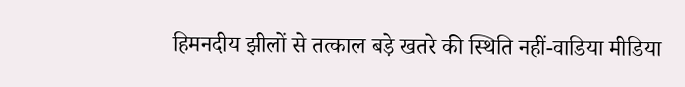हिमनदीय झीलों से तत्काल बड़े खतरे की स्थिति नहीं-वाडिया मीडिया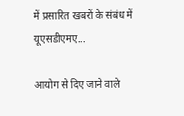में प्रसारित खबरों के संबंध में यूएसडीएमए...

आयोग से दिए जाने वाले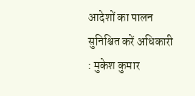आदेशों का पालन सुनिश्चित करें अधिकारी : मुकेश कुमार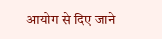आयोग से दिए जाने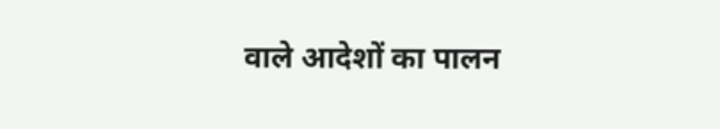वाले आदेशों का पालन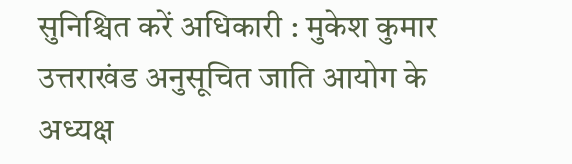सुनिश्चित करें अधिकारी : मुकेश कुमार उत्तराखंड अनुसूचित जाति आयोग के अध्यक्ष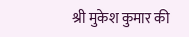श्री मुकेश कुमार की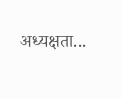अध्यक्षता...